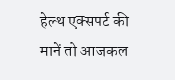हेल्थ एक्सपर्ट की मानें तो आजकल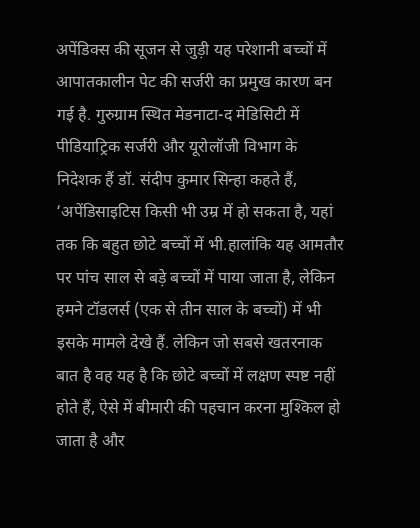अपेंडिक्स की सूजन से जुड़ी यह परेशानी बच्चों में आपातकालीन पेट की सर्जरी का प्रमुख कारण बन गई है. गुरुग्राम स्थित मेडनाटा-द मेडिसिटी में पीडियाट्रिक सर्जरी और यूरोलॉजी विभाग के निदेशक हैं डॉ. संदीप कुमार सिन्हा कहते हैं, ‘अपेंडिसाइटिस किसी भी उम्र में हो सकता है, यहां तक कि बहुत छोटे बच्चों में भी.हालांकि यह आमतौर पर पांच साल से बड़े बच्चों में पाया जाता है, लेकिन हमने टॉडलर्स (एक से तीन साल के बच्चों) में भी इसके मामले देखे हैं. लेकिन जो सबसे खतरनाक बात है वह यह है कि छोटे बच्चों में लक्षण स्पष्ट नहीं होते हैं, ऐसे में बीमारी की पहचान करना मुश्किल हो जाता है और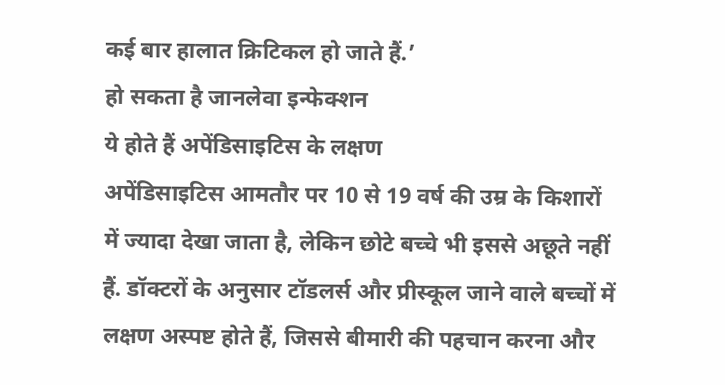कई बार हालात क्रिटिकल हो जाते हैं.’
हो सकता है जानलेवा इन्फेक्शन
ये होते हैं अपेंडिसाइटिस के लक्षण
अपेंडिसाइटिस आमतौर पर 10 से 19 वर्ष की उम्र के किशारों में ज्यादा देखा जाता है, लेकिन छोटे बच्चे भी इससे अछूते नहीं हैं. डॉक्टरों के अनुसार टॉडलर्स और प्रीस्कूल जाने वाले बच्चों में लक्षण अस्पष्ट होते हैं, जिससे बीमारी की पहचान करना और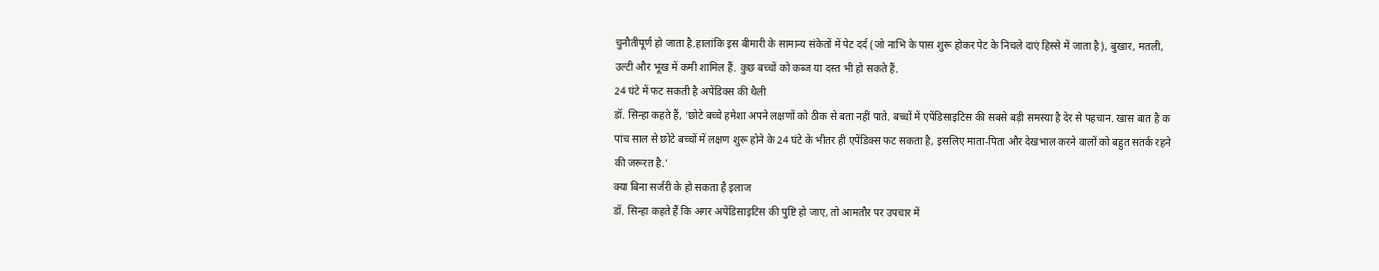चुनौतीपूर्ण हो जाता है.हालांकि इस बीमारी के सामान्य संकेतों में पेट दर्द (जो नाभि के पास शुरू होकर पेट के निचले दाएं हिस्से में जाता है), बुखार, मतली, उल्टी और भूख में कमी शामिल हैं. कुछ बच्चों को कब्ज या दस्त भी हो सकते हैं.
24 घंटे में फट सकती है अपेंडिक्स की थैली
डॉ. सिन्हा कहते हैं, ‘छोटे बच्चे हमेशा अपने लक्षणों को ठीक से बता नहीं पाते. बच्चों में एपेंडिसाइटिस की सबसे बड़ी समस्या है देर से पहचान. खास बात है क पांच साल से छोटे बच्चों में लक्षण शुरू होने के 24 घंटे के भीतर ही एपेंडिक्स फट सकता है, इसलिए माता-पिता और देखभाल करने वालों को बहुत सतर्क रहने की जरूरत है.’
क्या बिना सर्जरी के हो सकता है इलाज
डॉ. सिन्हा कहते हैं कि अगर अपेंडिसाइटिस की पुष्टि हो जाए, तो आमतौर पर उपचार में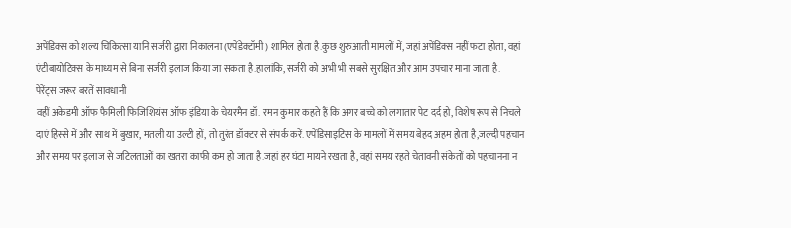अपेंडिक्स को शल्य चिकित्सा यानि सर्जरी द्वारा निकालना (एपेंडेक्टॉमी) शामिल होता है.कुछ शुरुआती मामलों में, जहां अपेंडिक्स नहीं फटा होता, वहां एंटीबायोटिक्स के माध्यम से बिना सर्जरी इलाज किया जा सकता है.हालांकि, सर्जरी को अभी भी सबसे सुरक्षित और आम उपचार माना जाता है.
पेरेंट्स जरूर बरतें सावधानी
वहीं अकेडमी ऑफ फैमिली फिजिशियंस ऑफ इंडिया के चेयरमैन डॉ. रमन कुमार कहते हैं कि अगर बच्चे को लगातार पेट दर्द हो, विशेष रूप से निचले दाएं हिस्से में और साथ में बुखार, मतली या उल्टी हों, तो तुरंत डॉक्टर से संपर्क करें. एपेंडिसाइटिस के मामलों में समय बेहद अहम होता है,जल्दी पहचान और समय पर इलाज से जटिलताओं का खतरा काफी कम हो जाता है.जहां हर घंटा मायने रखता है, वहां समय रहते चेतावनी संकेतों को पहचानना न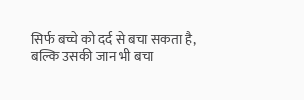सिर्फ बच्चे को दर्द से बचा सकता है, बल्कि उसकी जान भी बचा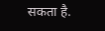सकता है.